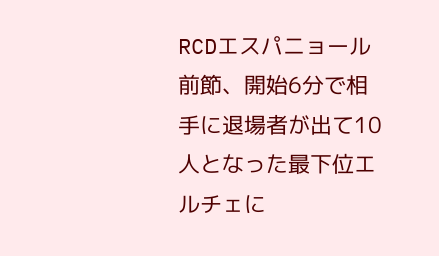RCDエスパニョール
前節、開始6分で相手に退場者が出て10人となった最下位エルチェに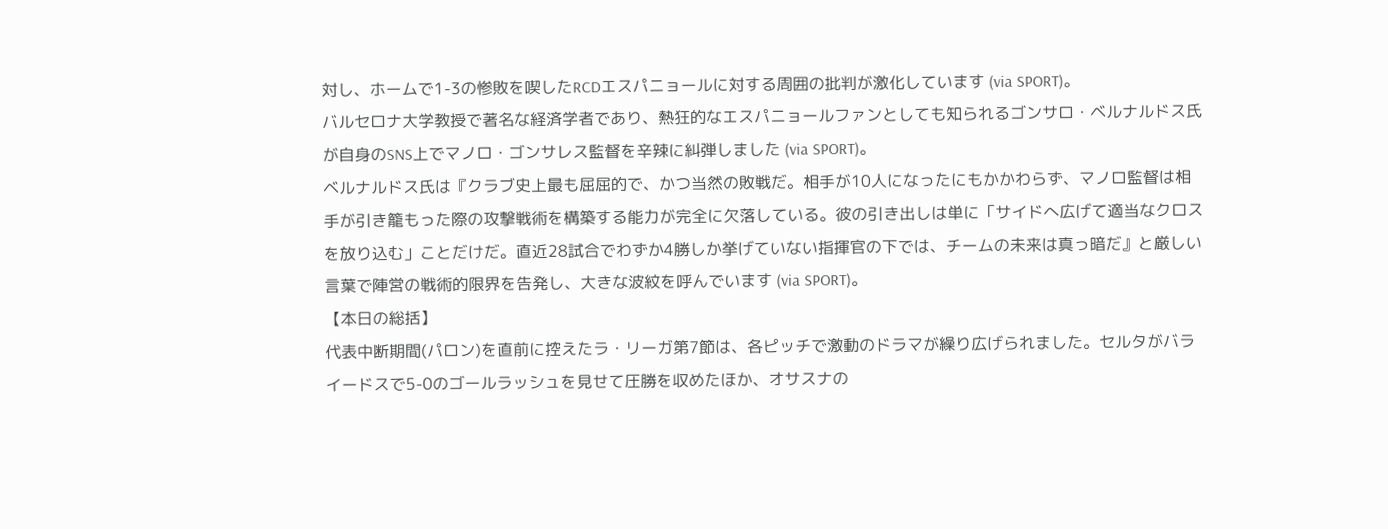対し、ホームで1-3の惨敗を喫したRCDエスパニョールに対する周囲の批判が激化しています (via SPORT)。
バルセロナ大学教授で著名な経済学者であり、熱狂的なエスパニョールファンとしても知られるゴンサロ・ベルナルドス氏が自身のSNS上でマノロ・ゴンサレス監督を辛辣に糾弾しました (via SPORT)。
ベルナルドス氏は『クラブ史上最も屈屈的で、かつ当然の敗戦だ。相手が10人になったにもかかわらず、マノロ監督は相手が引き籠もった際の攻撃戦術を構築する能力が完全に欠落している。彼の引き出しは単に「サイドへ広げて適当なクロスを放り込む」ことだけだ。直近28試合でわずか4勝しか挙げていない指揮官の下では、チームの未来は真っ暗だ』と厳しい言葉で陣営の戦術的限界を告発し、大きな波紋を呼んでいます (via SPORT)。
【本日の総括】
代表中断期間(パロン)を直前に控えたラ・リーガ第7節は、各ピッチで激動のドラマが繰り広げられました。セルタがバライードスで5-0のゴールラッシュを見せて圧勝を収めたほか、オサスナの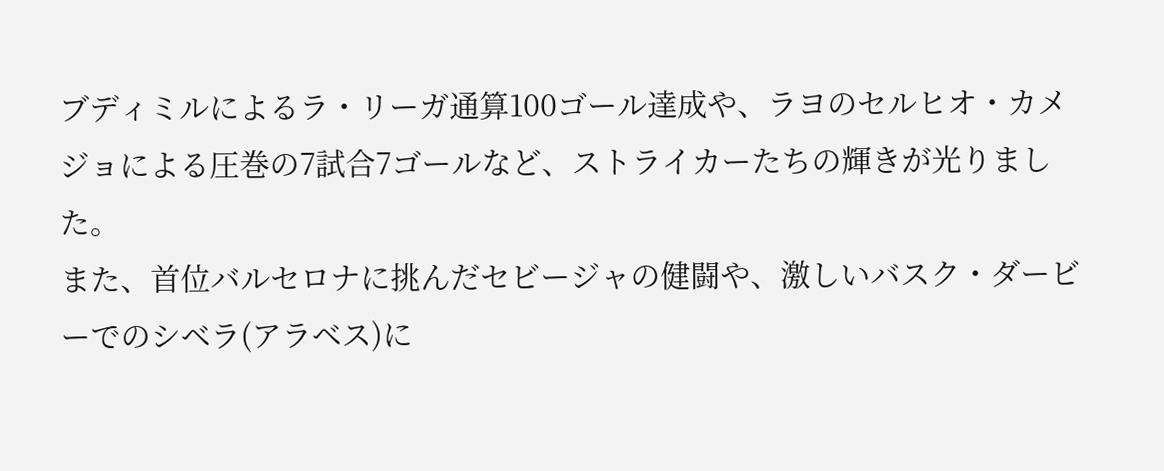ブディミルによるラ・リーガ通算100ゴール達成や、ラヨのセルヒオ・カメジョによる圧巻の7試合7ゴールなど、ストライカーたちの輝きが光りました。
また、首位バルセロナに挑んだセビージャの健闘や、激しいバスク・ダービーでのシベラ(アラベス)に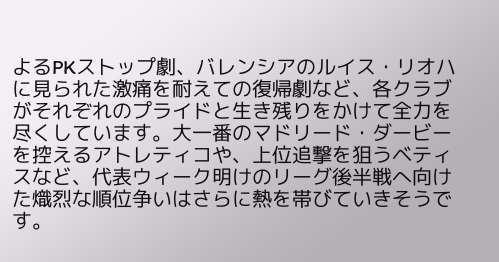よるPKストップ劇、バレンシアのルイス・リオハに見られた激痛を耐えての復帰劇など、各クラブがそれぞれのプライドと生き残りをかけて全力を尽くしています。大一番のマドリード・ダービーを控えるアトレティコや、上位追撃を狙うベティスなど、代表ウィーク明けのリーグ後半戦へ向けた熾烈な順位争いはさらに熱を帯びていきそうです。